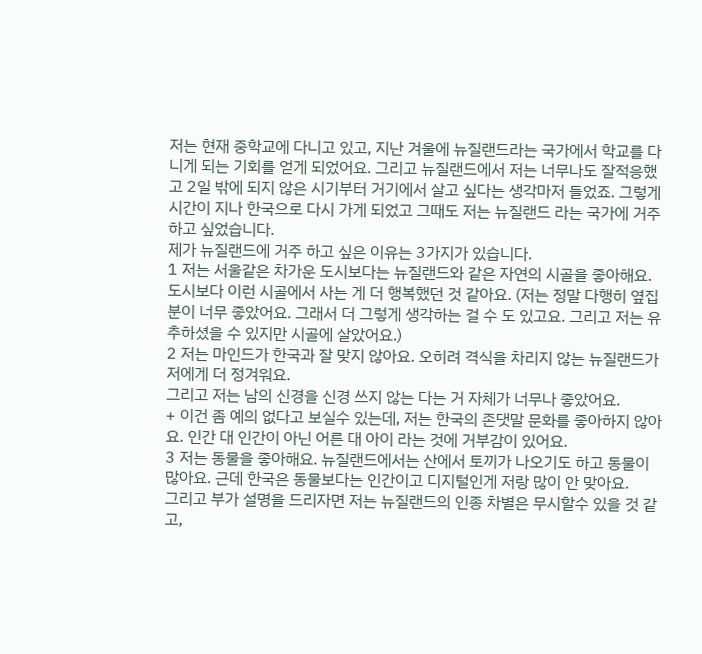저는 현재 중학교에 다니고 있고, 지난 겨울에 뉴질랜드라는 국가에서 학교를 다니게 되는 기회를 얻게 되었어요. 그리고 뉴질랜드에서 저는 너무나도 잘적응했고 2일 밖에 되지 않은 시기부터 거기에서 살고 싶다는 생각마저 들었죠. 그렇게 시간이 지나 한국으로 다시 가게 되었고 그때도 저는 뉴질랜드 라는 국가에 거주하고 싶었습니다.
제가 뉴질랜드에 거주 하고 싶은 이유는 3가지가 있습니다.
1 저는 서울같은 차가운 도시보다는 뉴질랜드와 같은 자연의 시골을 좋아해요. 도시보다 이런 시골에서 사는 게 더 행복했던 것 같아요. (저는 정말 다행히 옆집 분이 너무 좋았어요. 그래서 더 그렇게 생각하는 걸 수 도 있고요. 그리고 저는 유추하셨을 수 있지만 시골에 살았어요.)
2 저는 마인드가 한국과 잘 맞지 않아요. 오히려 격식을 차리지 않는 뉴질랜드가 저에게 더 정겨워요.
그리고 저는 남의 신경을 신경 쓰지 않는 다는 거 자체가 너무나 좋았어요.
+ 이건 좀 예의 없다고 보실수 있는데, 저는 한국의 존댓말 문화를 좋아하지 않아요. 인간 대 인간이 아닌 어른 대 아이 라는 것에 거부감이 있어요.
3 저는 동물을 좋아해요. 뉴질랜드에서는 산에서 토끼가 나오기도 하고 동물이 많아요. 근데 한국은 동물보다는 인간이고 디지털인게 저랑 많이 안 맞아요.
그리고 부가 설명을 드리자면 저는 뉴질랜드의 인종 차별은 무시할수 있을 것 같고,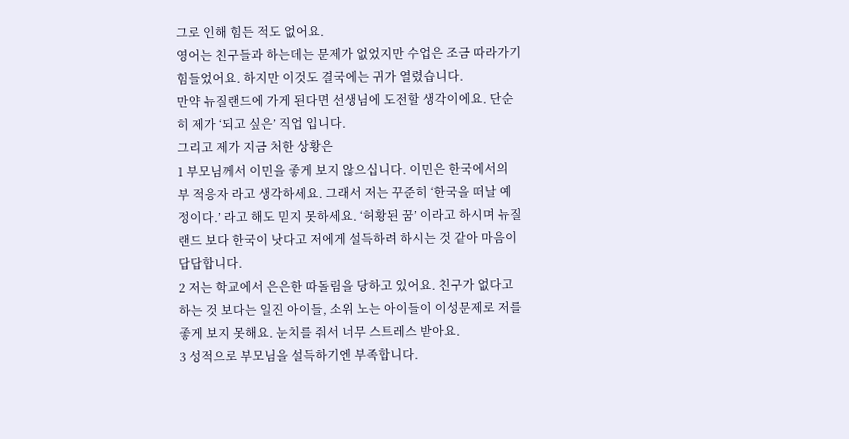그로 인해 힘든 적도 없어요.
영어는 친구들과 하는데는 문제가 없었지만 수업은 조금 따라가기 힘들었어요. 하지만 이것도 결국에는 귀가 열렸습니다.
만약 뉴질랜드에 가게 된다면 선생님에 도전할 생각이에요. 단순히 제가 ‘되고 싶은’ 직업 입니다.
그리고 제가 지금 처한 상황은
1 부모님께서 이민을 좋게 보지 않으십니다. 이민은 한국에서의 부 적응자 라고 생각하세요. 그래서 저는 꾸준히 ‘한국을 떠날 예정이다.’ 라고 해도 믿지 못하세요. ‘허황된 꿈’ 이라고 하시며 뉴질랜드 보다 한국이 낫다고 저에게 설득하려 하시는 것 같아 마음이 답답합니다.
2 저는 학교에서 은은한 따돌림을 당하고 있어요. 친구가 없다고 하는 것 보다는 일진 아이들, 소위 노는 아이들이 이성문제로 저를 좋게 보지 못해요. 눈치를 줘서 너무 스트레스 받아요.
3 성적으로 부모님을 설득하기엔 부족합니다.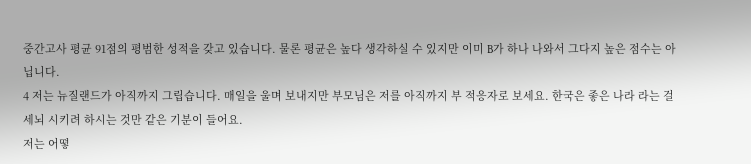중간고사 평균 91점의 평범한 성적을 갖고 있습니다. 물론 평균은 높다 생각하실 수 있지만 이미 B가 하나 나와서 그다지 높은 점수는 아닙니다.
4 저는 뉴질랜드가 아직까지 그립습니다. 매일을 울며 보내지만 부모님은 저를 아직까지 부 적응자로 보세요. 한국은 좋은 나라 라는 걸 세뇌 시키려 하시는 것만 같은 기분이 들어요.
저는 어떻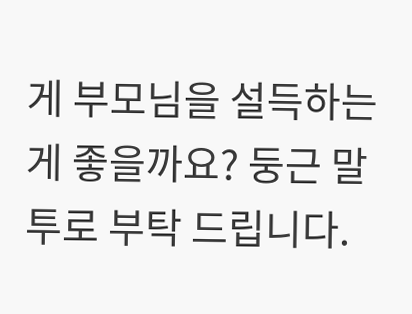게 부모님을 설득하는 게 좋을까요? 둥근 말투로 부탁 드립니다.